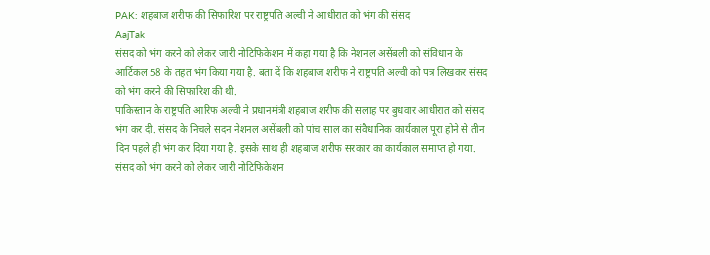PAK: शहबाज शरीफ की सिफारिश पर राष्ट्रपति अल्वी ने आधीरात को भंग की संसद
AajTak
संसद को भंग करने को लेकर जारी नोटिफिकेशन में कहा गया है कि नेशनल असेंबली को संविधान के आर्टिकल 58 के तहत भंग किया गया है. बता दें कि शहबाज शरीफ ने राष्ट्रपति अल्वी को पत्र लिखकर संसद को भंग करने की सिफारिश की थी.
पाकिस्तान के राष्ट्रपति आरिफ अल्वी ने प्रधानमंत्री शहबाज शरीफ की सलाह पर बुधवार आधीरात को संसद भंग कर दी. संसद के निचले सदन नेशनल असेंबली को पांच साल का संवैधानिक कार्यकाल पूरा होने से तीन दिन पहले ही भंग कर दिया गया है. इसके साथ ही शहबाज शरीफ सरकार का कार्यकाल समाप्त हो गया.
संसद को भंग करने को लेकर जारी नोटिफिकेशन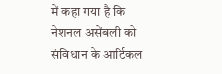में कहा गया है कि नेशनल असेंबली को संविधान के आर्टिकल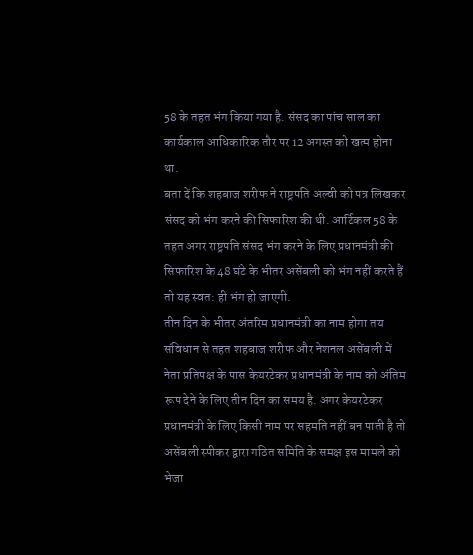58 के तहत भंग किया गया है. संसद का पांच साल का कार्यकाल आधिकारिक तौर पर 12 अगस्त को खत्म होना था.
बता दें कि शहबाज शरीफ ने राष्ट्रपति अल्वी को पत्र लिखकर संसद को भंग करने की सिफारिश की थी. आर्टिकल 58 के तहत अगर राष्ट्रपति संसद भंग करने के लिए प्रधानमंत्री की सिफारिश के 48 घंटे के भीतर असेंबली को भंग नहीं करते हैं तो यह स्वत: ही भंग हो जाएगी.
तीन दिन के भीतर अंतरिम प्रधानमंत्री का नाम होगा तय
संविधान से तहत शहबाज शरीफ और नेशनल असेंबली में नेता प्रतिपक्ष के पास केयरटेकर प्रधानमंत्री के नाम को अंतिम रूप देने के लिए तीन दिन का समय है. अगर केयरटेकर प्रधानमंत्री के लिए किसी नाम पर सहमति नहीं बन पाती है तो असेंबली स्पीकर द्वारा गठित समिति के समक्ष इस मामले को भेजा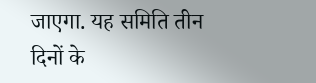जाएगा. यह समिति तीन दिनों के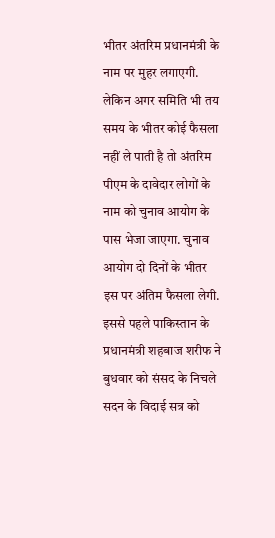भीतर अंतरिम प्रधानमंत्री के नाम पर मुहर लगाएगी. लेकिन अगर समिति भी तय समय के भीतर कोई फैसला नहीं ले पाती है तो अंतरिम पीएम के दावेदार लोगों के नाम को चुनाव आयोग के पास भेजा जाएगा. चुनाव आयोग दो दिनों के भीतर इस पर अंतिम फैसला लेगी.
इससे पहले पाकिस्तान के प्रधानमंत्री शहबाज शरीफ ने बुधवार को संसद के निचले सदन के विदाई सत्र को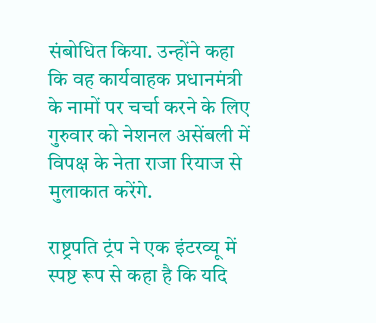संबोधित किया. उन्होंने कहा कि वह कार्यवाहक प्रधानमंत्री के नामों पर चर्चा करने के लिए गुरुवार को नेशनल असेंबली में विपक्ष के नेता राजा रियाज से मुलाकात करेंगे.

राष्ट्रपति ट्रंप ने एक इंटरव्यू में स्पष्ट रूप से कहा है कि यदि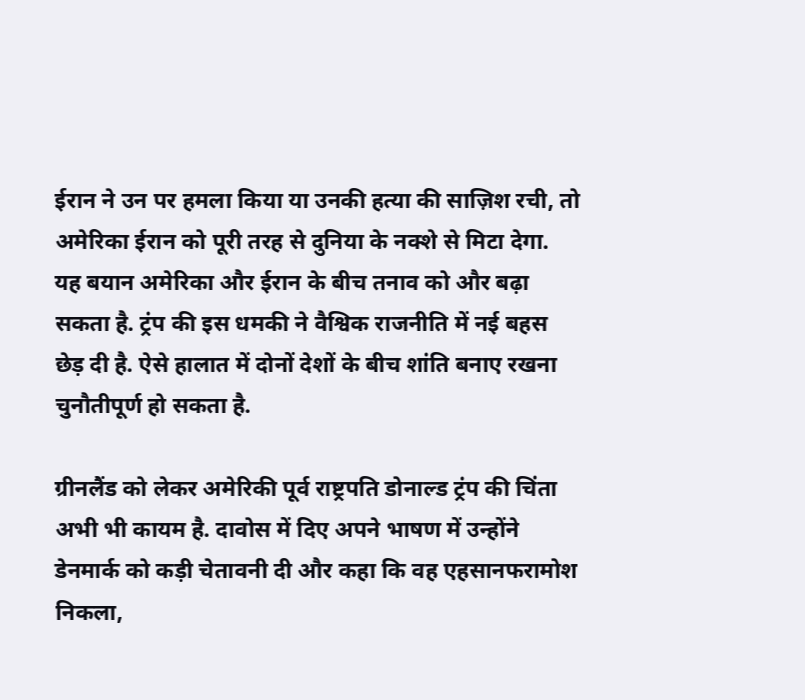ईरान ने उन पर हमला किया या उनकी हत्या की साज़िश रची, तो अमेरिका ईरान को पूरी तरह से दुनिया के नक्शे से मिटा देगा. यह बयान अमेरिका और ईरान के बीच तनाव को और बढ़ा सकता है. ट्रंप की इस धमकी ने वैश्विक राजनीति में नई बहस छेड़ दी है. ऐसे हालात में दोनों देशों के बीच शांति बनाए रखना चुनौतीपूर्ण हो सकता है.

ग्रीनलैंड को लेकर अमेरिकी पूर्व राष्ट्रपति डोनाल्ड ट्रंप की चिंता अभी भी कायम है. दावोस में दिए अपने भाषण में उन्होंने डेनमार्क को कड़ी चेतावनी दी और कहा कि वह एहसानफरामोश निकला,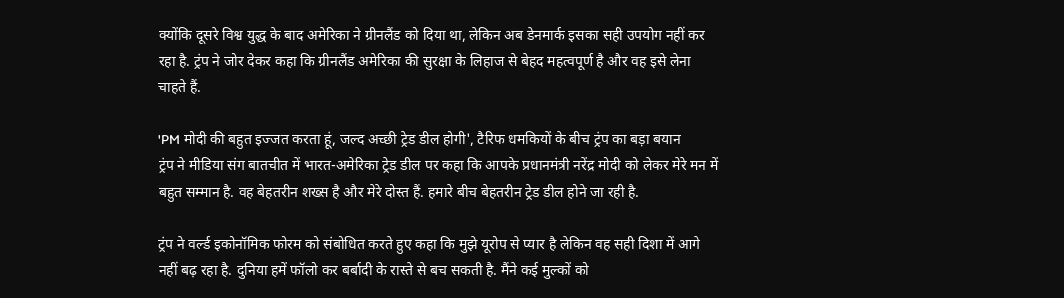क्योंकि दूसरे विश्व युद्ध के बाद अमेरिका ने ग्रीनलैंड को दिया था, लेकिन अब डेनमार्क इसका सही उपयोग नहीं कर रहा है. ट्रंप ने जोर देकर कहा कि ग्रीनलैंड अमेरिका की सुरक्षा के लिहाज से बेहद महत्वपूर्ण है और वह इसे लेना चाहते हैं.

'PM मोदी की बहुत इज्जत करता हूं, जल्द अच्छी ट्रेड डील होगी', टैरिफ धमकियों के बीच ट्रंप का बड़ा बयान
ट्रंप ने मीडिया संग बातचीत में भारत-अमेरिका ट्रेड डील पर कहा कि आपके प्रधानमंत्री नरेंद्र मोदी को लेकर मेरे मन में बहुत सम्मान है. वह बेहतरीन शख्स है और मेरे दोस्त हैं. हमारे बीच बेहतरीन ट्रेड डील होने जा रही है.

ट्रंप ने वर्ल्ड इकोनॉमिक फोरम को संबोधित करते हुए कहा कि मुझे यूरोप से प्यार है लेकिन वह सही दिशा में आगे नहीं बढ़ रहा है. दुनिया हमें फॉलो कर बर्बादी के रास्ते से बच सकती है. मैंने कई मुल्कों को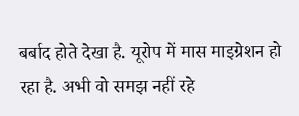बर्बाद होते देखा है. यूरोप में मास माइग्रेशन हो रहा है. अभी वो समझ नहीं रहे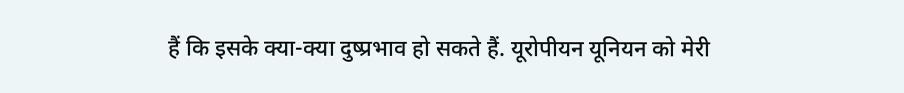हैं कि इसके क्या-क्या दुष्प्रभाव हो सकते हैं. यूरोपीयन यूनियन को मेरी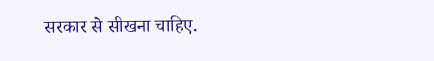सरकार से सीखना चाहिए.